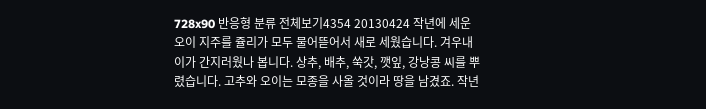728x90 반응형 분류 전체보기4354 20130424 작년에 세운 오이 지주를 쥴리가 모두 물어뜯어서 새로 세웠습니다. 겨우내 이가 간지러웠나 봅니다. 상추, 배추, 쑥갓, 깻잎, 강낭콩 씨를 뿌렸습니다. 고추와 오이는 모종을 사올 것이라 땅을 남겼죠. 작년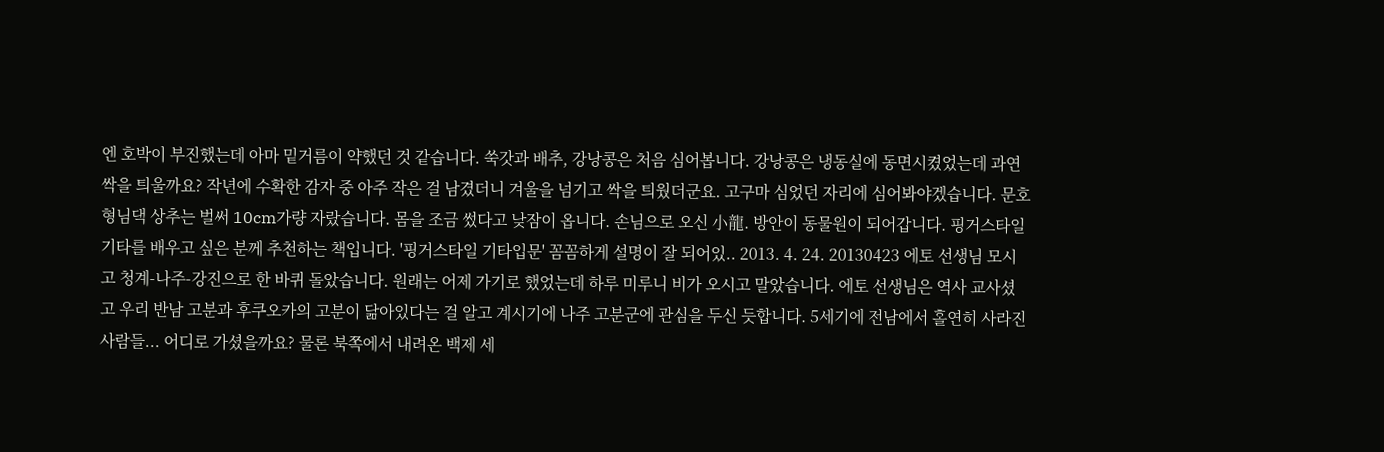엔 호박이 부진했는데 아마 밑거름이 약했던 것 같습니다. 쑥갓과 배추, 강낭콩은 처음 심어봅니다. 강낭콩은 냉동실에 동면시켰었는데 과연 싹을 틔울까요? 작년에 수확한 감자 중 아주 작은 걸 남겼더니 겨울을 넘기고 싹을 틔웠더군요. 고구마 심었던 자리에 심어봐야겠습니다. 문호 형님댁 상추는 벌써 10cm가량 자랐습니다. 몸을 조금 썼다고 낮잠이 옵니다. 손님으로 오신 小龍. 방안이 동물원이 되어갑니다. 핑거스타일 기타를 배우고 싶은 분께 추천하는 책입니다. '핑거스타일 기타입문' 꼼꼼하게 설명이 잘 되어있.. 2013. 4. 24. 20130423 에토 선생님 모시고 청계-나주-강진으로 한 바퀴 돌았습니다. 원래는 어제 가기로 했었는데 하루 미루니 비가 오시고 말았습니다. 에토 선생님은 역사 교사셨고 우리 반남 고분과 후쿠오카의 고분이 닮아있다는 걸 알고 계시기에 나주 고분군에 관심을 두신 듯합니다. 5세기에 전남에서 홀연히 사라진 사람들... 어디로 가셨을까요? 물론 북쪽에서 내려온 백제 세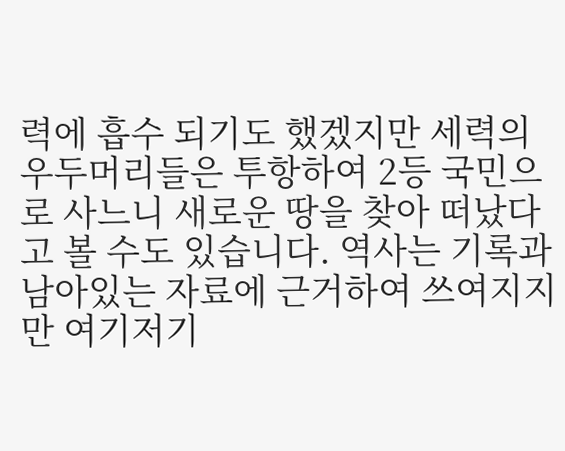력에 흡수 되기도 했겠지만 세력의 우두머리들은 투항하여 2등 국민으로 사느니 새로운 땅을 찾아 떠났다고 볼 수도 있습니다. 역사는 기록과 남아있는 자료에 근거하여 쓰여지지만 여기저기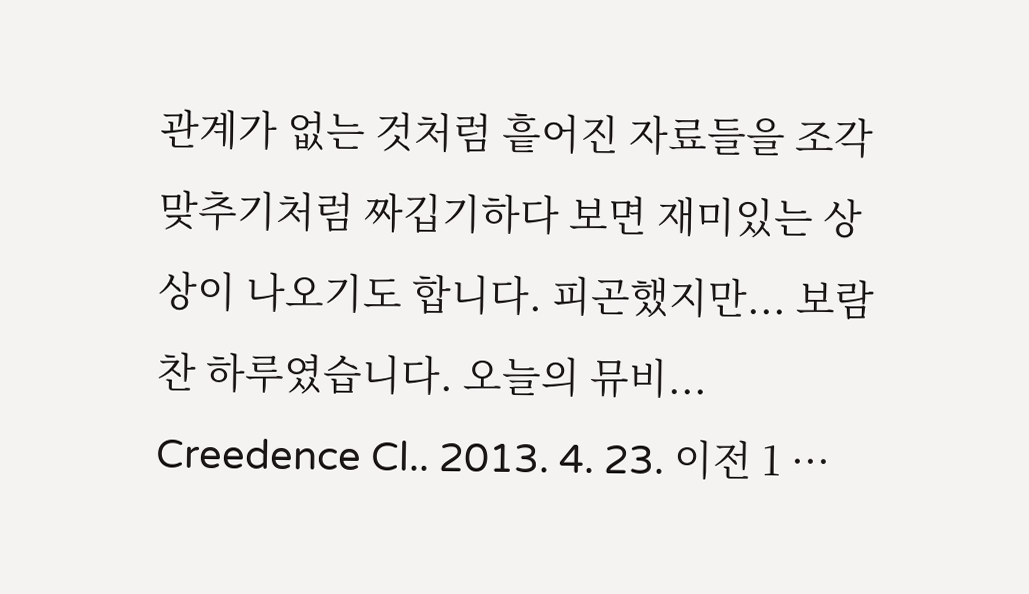관계가 없는 것처럼 흩어진 자료들을 조각 맞추기처럼 짜깁기하다 보면 재미있는 상상이 나오기도 합니다. 피곤했지만... 보람찬 하루였습니다. 오늘의 뮤비... Creedence Cl.. 2013. 4. 23. 이전 1 ···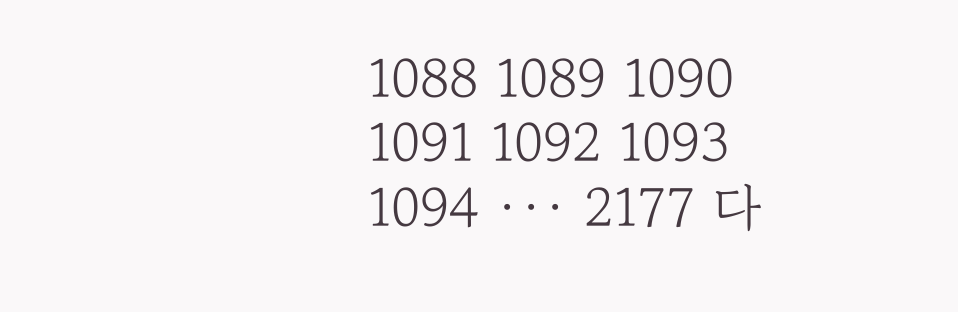1088 1089 1090 1091 1092 1093 1094 ··· 2177 다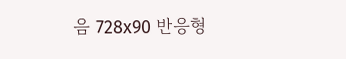음 728x90 반응형